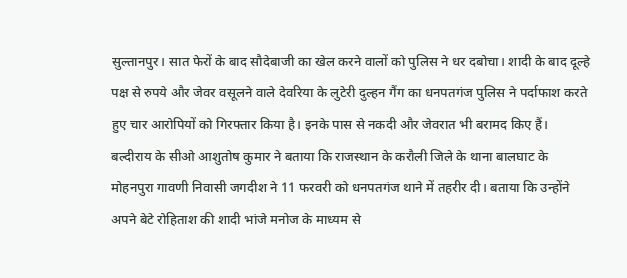सुल्तानपुर। सात फेरों के बाद सौदेबाजी का खेल करने वालों को पुलिस ने धर दबोचा। शादी के बाद दूल्हे पक्ष से रुपये और जेवर वसूलने वाले देवरिया के लुटेरी दुल्हन गैंग का धनपतगंज पुलिस ने पर्दाफाश करते हुए चार आरोपियों को गिरफ्तार किया है। इनके पास से नकदी और जेवरात भी बरामद किए हैं।
बल्दीराय के सीओ आशुतोष कुमार ने बताया कि राजस्थान के करौली जिले के थाना बालघाट के मोहनपुरा गावणी निवासी जगदीश ने 11 फरवरी को धनपतगंज थाने में तहरीर दी। बताया कि उन्होंने अपने बेटे रोहिताश की शादी भांजे मनोज के माध्यम से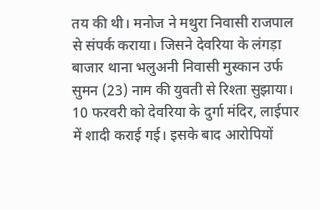तय की थी। मनोज ने मथुरा निवासी राजपाल से संपर्क कराया। जिसने देवरिया के लंगड़ा बाजार थाना भलुअनी निवासी मुस्कान उर्फ सुमन (23) नाम की युवती से रिश्ता सुझाया।
10 फरवरी को देवरिया के दुर्गा मंदिर, लाईपार में शादी कराई गई। इसके बाद आरोपियों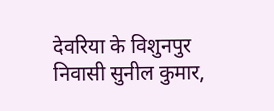देवरिया के विशुनपुर निवासी सुनील कुमार,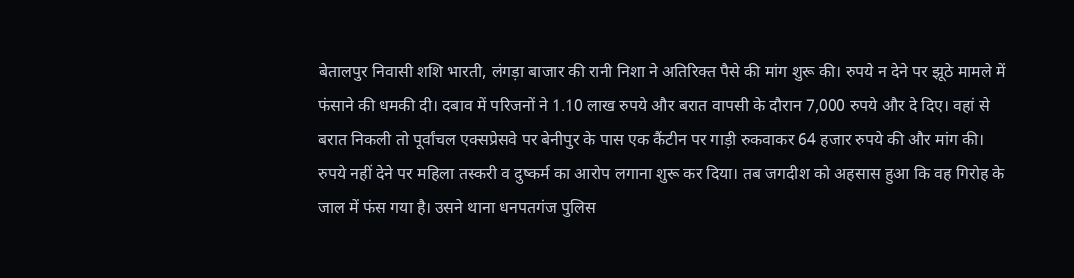बेतालपुर निवासी शशि भारती, लंगड़ा बाजार की रानी निशा ने अतिरिक्त पैसे की मांग शुरू की। रुपये न देने पर झूठे मामले में फंसाने की धमकी दी। दबाव में परिजनों ने 1.10 लाख रुपये और बरात वापसी के दौरान 7,000 रुपये और दे दिए। वहां से बरात निकली तो पूर्वांचल एक्सप्रेसवे पर बेनीपुर के पास एक कैंटीन पर गाड़ी रुकवाकर 64 हजार रुपये की और मांग की। रुपये नहीं देने पर महिला तस्करी व दुष्कर्म का आरोप लगाना शुरू कर दिया। तब जगदीश को अहसास हुआ कि वह गिरोह के जाल में फंस गया है। उसने थाना धनपतगंज पुलिस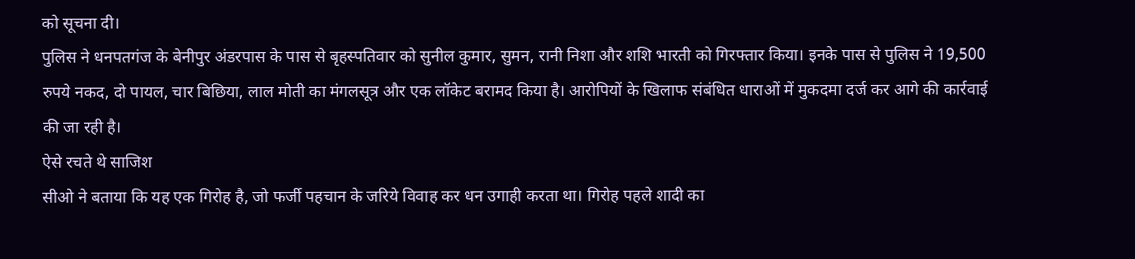को सूचना दी।
पुलिस ने धनपतगंज के बेनीपुर अंडरपास के पास से बृहस्पतिवार को सुनील कुमार, सुमन, रानी निशा और शशि भारती को गिरफ्तार किया। इनके पास से पुलिस ने 19,500 रुपये नकद, दो पायल, चार बिछिया, लाल मोती का मंगलसूत्र और एक लॉकेट बरामद किया है। आरोपियों के खिलाफ संबंधित धाराओं में मुकदमा दर्ज कर आगे की कार्रवाई की जा रही है।
ऐसे रचते थे साजिश
सीओ ने बताया कि यह एक गिरोह है, जो फर्जी पहचान के जरिये विवाह कर धन उगाही करता था। गिरोह पहले शादी का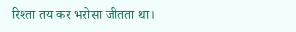रिश्ता तय कर भरोसा जीतता था।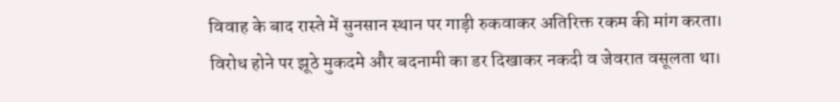विवाह के बाद रास्ते में सुनसान स्थान पर गाड़ी रुकवाकर अतिरिक्त रकम की मांग करता। विरोध होने पर झूठे मुकदमे और बदनामी का डर दिखाकर नकदी व जेवरात वसूलता था।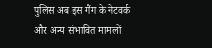पुलिस अब इस गैंग के नेटवर्क और अन्य संभावित मामलों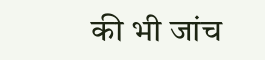की भी जांच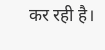कर रही है।